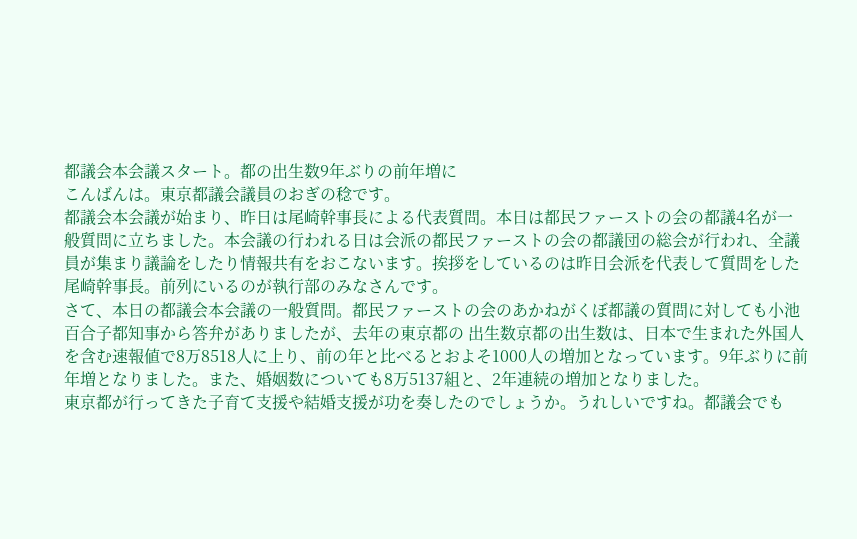都議会本会議スタート。都の出生数9年ぶりの前年増に
こんばんは。東京都議会議員のおぎの稔です。
都議会本会議が始まり、昨日は尾崎幹事長による代表質問。本日は都民ファーストの会の都議4名が一般質問に立ちました。本会議の行われる日は会派の都民ファーストの会の都議団の総会が行われ、全議員が集まり議論をしたり情報共有をおこないます。挨拶をしているのは昨日会派を代表して質問をした尾崎幹事長。前列にいるのが執行部のみなさんです。
さて、本日の都議会本会議の一般質問。都民ファーストの会のあかねがくぼ都議の質問に対しても小池百合子都知事から答弁がありましたが、去年の東京都の 出生数京都の出生数は、日本で生まれた外国人を含む速報値で8万8518人に上り、前の年と比べるとおよそ1000人の増加となっています。9年ぶりに前年増となりました。また、婚姻数についても8万5137組と、2年連続の増加となりました。
東京都が行ってきた子育て支援や結婚支援が功を奏したのでしょうか。うれしいですね。都議会でも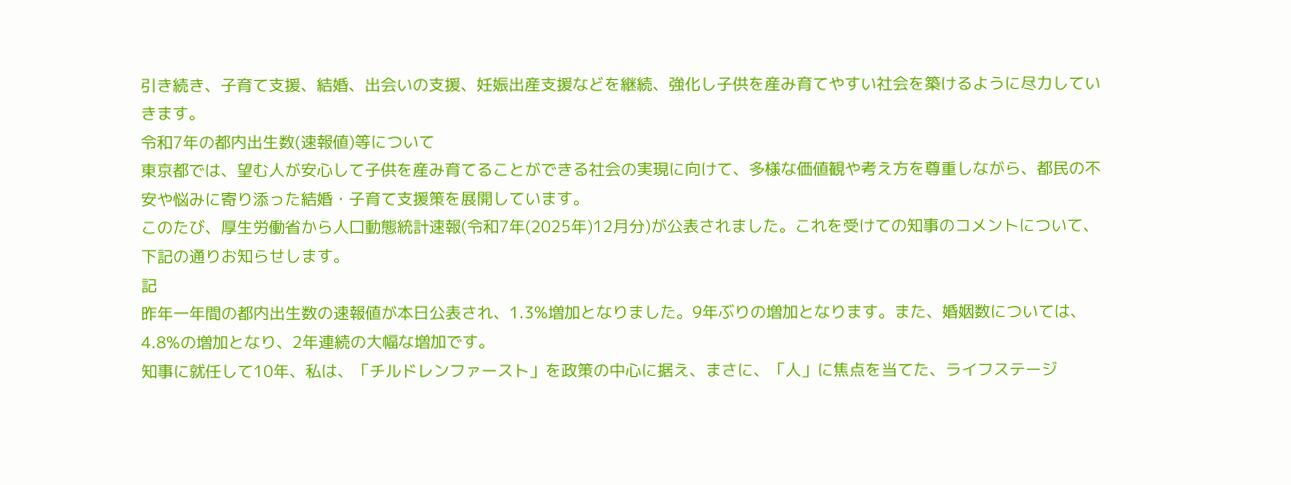引き続き、子育て支援、結婚、出会いの支援、妊娠出産支援などを継続、強化し子供を産み育てやすい社会を築けるように尽力していきます。
令和7年の都内出生数(速報値)等について
東京都では、望む人が安心して子供を産み育てることができる社会の実現に向けて、多様な価値観や考え方を尊重しながら、都民の不安や悩みに寄り添った結婚・子育て支援策を展開しています。
このたび、厚生労働省から人口動態統計速報(令和7年(2025年)12月分)が公表されました。これを受けての知事のコメントについて、下記の通りお知らせします。
記
昨年一年間の都内出生数の速報値が本日公表され、1.3%増加となりました。9年ぶりの増加となります。また、婚姻数については、4.8%の増加となり、2年連続の大幅な増加です。
知事に就任して10年、私は、「チルドレンファースト」を政策の中心に据え、まさに、「人」に焦点を当てた、ライフステージ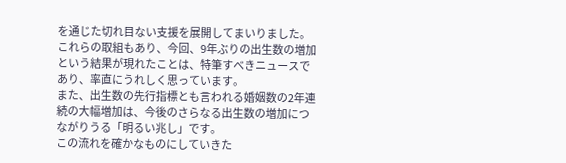を通じた切れ目ない支援を展開してまいりました。
これらの取組もあり、今回、9年ぶりの出生数の増加という結果が現れたことは、特筆すべきニュースであり、率直にうれしく思っています。
また、出生数の先行指標とも言われる婚姻数の2年連続の大幅増加は、今後のさらなる出生数の増加につながりうる「明るい兆し」です。
この流れを確かなものにしていきた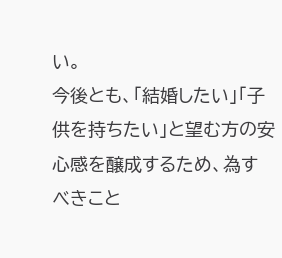い。
今後とも、「結婚したい」「子供を持ちたい」と望む方の安心感を醸成するため、為すべきこと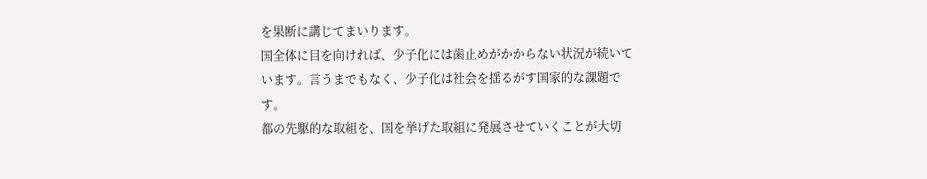を果断に講じてまいります。
国全体に目を向ければ、少子化には歯止めがかからない状況が続いています。言うまでもなく、少子化は社会を揺るがす国家的な課題です。
都の先駆的な取組を、国を挙げた取組に発展させていくことが大切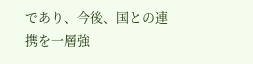であり、今後、国との連携を一層強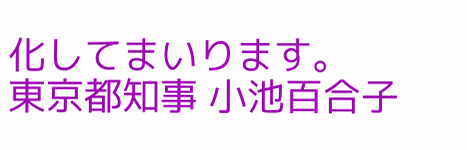化してまいります。
東京都知事 小池百合子